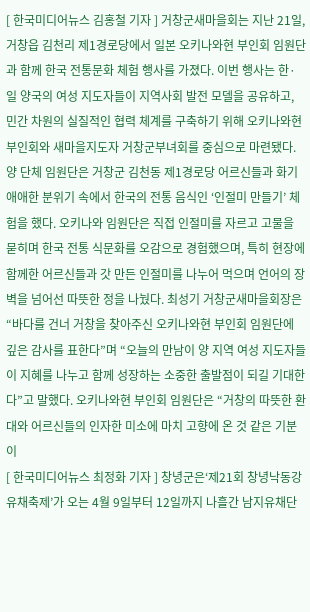[ 한국미디어뉴스 김홍철 기자 ] 거창군새마을회는 지난 21일, 거창읍 김천리 제1경로당에서 일본 오키나와현 부인회 임원단과 함께 한국 전통문화 체험 행사를 가졌다. 이번 행사는 한·일 양국의 여성 지도자들이 지역사회 발전 모델을 공유하고, 민간 차원의 실질적인 협력 체계를 구축하기 위해 오키나와현 부인회와 새마을지도자 거창군부녀회를 중심으로 마련됐다. 양 단체 임원단은 거창군 김천동 제1경로당 어르신들과 화기애애한 분위기 속에서 한국의 전통 음식인 ‘인절미 만들기’ 체험을 했다. 오키나와 임원단은 직접 인절미를 자르고 고물을 묻히며 한국 전통 식문화를 오감으로 경험했으며, 특히 현장에 함께한 어르신들과 갓 만든 인절미를 나누어 먹으며 언어의 장벽을 넘어선 따뜻한 정을 나눴다. 최성기 거창군새마을회장은 “바다를 건너 거창을 찾아주신 오키나와현 부인회 임원단에 깊은 감사를 표한다”며 “오늘의 만남이 양 지역 여성 지도자들이 지혜를 나누고 함께 성장하는 소중한 출발점이 되길 기대한다”고 말했다. 오키나와현 부인회 임원단은 “거창의 따뜻한 환대와 어르신들의 인자한 미소에 마치 고향에 온 것 같은 기분이
[ 한국미디어뉴스 최정화 기자 ] 창녕군은‘제21회 창녕낙동강유채축제’가 오는 4월 9일부터 12일까지 나흘간 남지유채단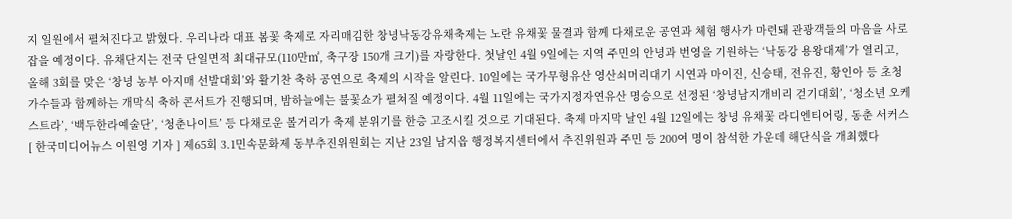지 일원에서 펼쳐진다고 밝혔다. 우리나라 대표 봄꽃 축제로 자리매김한 창녕낙동강유채축제는 노란 유채꽃 물결과 함께 다채로운 공연과 체험 행사가 마련돼 관광객들의 마음을 사로잡을 예정이다. 유채단지는 전국 단일면적 최대규모(110만㎡, 축구장 150개 크기)를 자랑한다. 첫날인 4월 9일에는 지역 주민의 안녕과 번영을 기원하는 ‘낙동강 용왕대제’가 열리고, 올해 3회를 맞은 ‘창녕 농부 아지매 선발대회’와 활기찬 축하 공연으로 축제의 시작을 알린다. 10일에는 국가무형유산 영산쇠머리대기 시연과 마이진, 신승태, 전유진, 황인아 등 초청 가수들과 함께하는 개막식 축하 콘서트가 진행되며, 밤하늘에는 불꽃쇼가 펼쳐질 예정이다. 4월 11일에는 국가지정자연유산 명승으로 선정된 ‘창녕남지개비리 걷기대회’, ‘청소년 오케스트라’, ‘백두한라예술단’, ‘청춘나이트’ 등 다채로운 볼거리가 축제 분위기를 한층 고조시킬 것으로 기대된다. 축제 마지막 날인 4월 12일에는 창녕 유채꽃 라디엔티어링, 동춘 서커스
[ 한국미디어뉴스 이원영 기자 ] 제65회 3.1민속문화제 동부추진위원회는 지난 23일 남지읍 행정복지센터에서 추진위원과 주민 등 200여 명이 참석한 가운데 해단식을 개최했다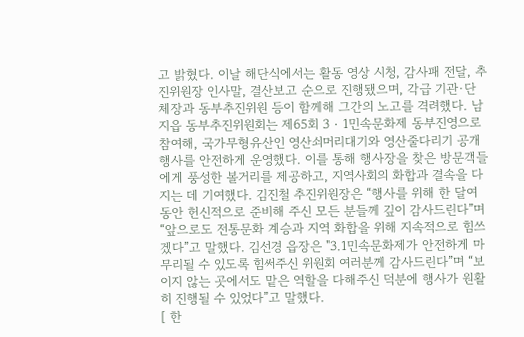고 밝혔다. 이날 해단식에서는 활동 영상 시청, 감사패 전달, 추진위원장 인사말, 결산보고 순으로 진행됐으며, 각급 기관·단체장과 동부추진위원 등이 함께해 그간의 노고를 격려했다. 남지읍 동부추진위원회는 제65회 3‧1민속문화제 동부진영으로 참여해, 국가무형유산인 영산쇠머리대기와 영산줄다리기 공개행사를 안전하게 운영했다. 이를 통해 행사장을 찾은 방문객들에게 풍성한 볼거리를 제공하고, 지역사회의 화합과 결속을 다지는 데 기여했다. 김진철 추진위원장은 “행사를 위해 한 달여 동안 헌신적으로 준비해 주신 모든 분들께 깊이 감사드린다”며 “앞으로도 전통문화 계승과 지역 화합을 위해 지속적으로 힘쓰겠다”고 말했다. 김선경 읍장은 "3.1민속문화제가 안전하게 마무리될 수 있도록 힘써주신 위원회 여러분께 감사드린다”며 “보이지 않는 곳에서도 맡은 역할을 다해주신 덕분에 행사가 원활히 진행될 수 있었다”고 말했다.
[ 한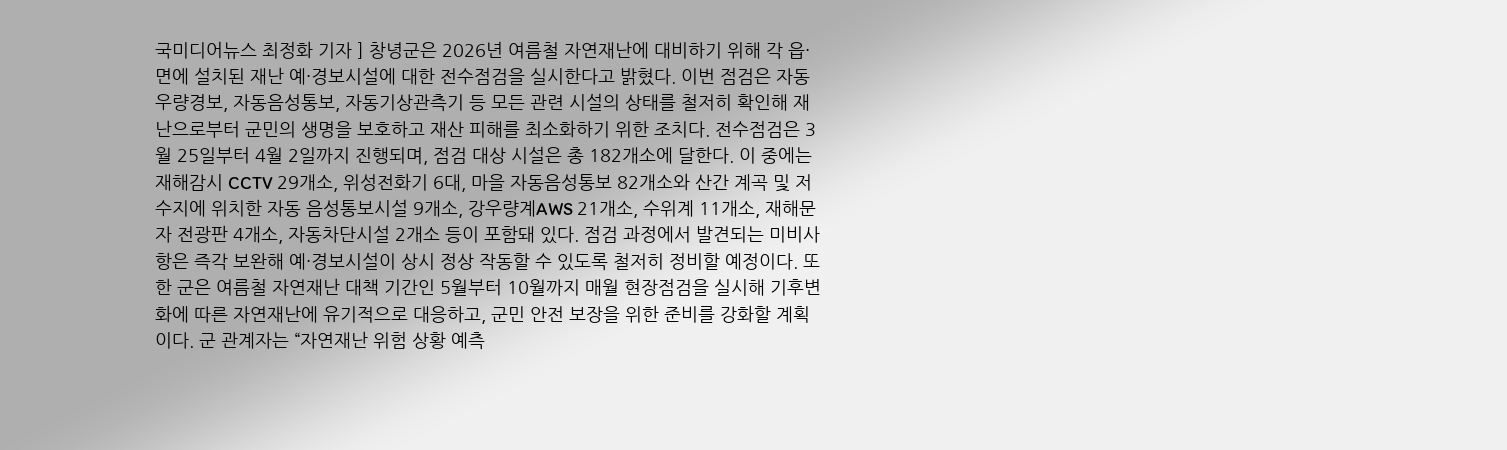국미디어뉴스 최정화 기자 ] 창녕군은 2026년 여름철 자연재난에 대비하기 위해 각 읍·면에 설치된 재난 예·경보시설에 대한 전수점검을 실시한다고 밝혔다. 이번 점검은 자동우량경보, 자동음성통보, 자동기상관측기 등 모든 관련 시설의 상태를 철저히 확인해 재난으로부터 군민의 생명을 보호하고 재산 피해를 최소화하기 위한 조치다. 전수점검은 3월 25일부터 4월 2일까지 진행되며, 점검 대상 시설은 총 182개소에 달한다. 이 중에는 재해감시 CCTV 29개소, 위성전화기 6대, 마을 자동음성통보 82개소와 산간 계곡 및 저수지에 위치한 자동 음성통보시설 9개소, 강우량계AWS 21개소, 수위계 11개소, 재해문자 전광판 4개소, 자동차단시설 2개소 등이 포함돼 있다. 점검 과정에서 발견되는 미비사항은 즉각 보완해 예·경보시설이 상시 정상 작동할 수 있도록 철저히 정비할 예정이다. 또한 군은 여름철 자연재난 대책 기간인 5월부터 10월까지 매월 현장점검을 실시해 기후변화에 따른 자연재난에 유기적으로 대응하고, 군민 안전 보장을 위한 준비를 강화할 계획이다. 군 관계자는 “자연재난 위험 상황 예측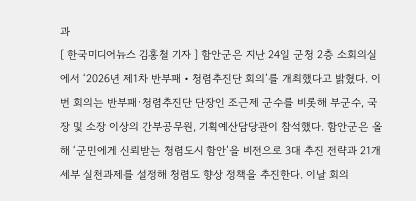과
[ 한국미디어뉴스 김홍철 기자 ] 함안군은 지난 24일 군청 2층 소회의실에서 ‘2026년 제1차 반부패‧청렴추진단 회의’를 개최했다고 밝혔다. 이번 회의는 반부패·청렴추진단 단장인 조근제 군수를 비롯해 부군수, 국장 및 소장 이상의 간부공무원, 기획예산담당관이 참석했다. 함안군은 올해 ‘군민에게 신뢰받는 청렴도시 함안’을 비전으로 3대 추진 전략과 21개 세부 실천과제를 설정해 청렴도 향상 정책을 추진한다. 이날 회의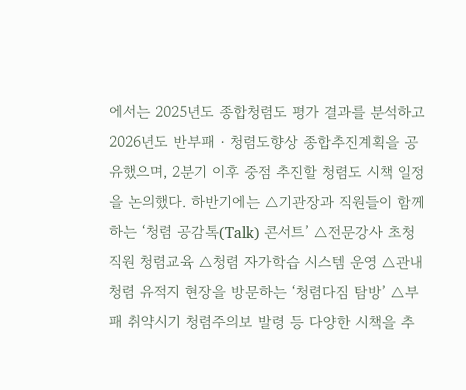에서는 2025년도 종합청렴도 평가 결과를 분석하고 2026년도 반부패‧청렴도향상 종합추진계획을 공유했으며, 2분기 이후 중점 추진할 청렴도 시책 일정을 논의했다. 하반기에는 △기관장과 직원들이 함께하는 ‘청렴 공감톡(Talk) 콘서트’ △전문강사 초청 직원 청렴교육 △청렴 자가학습 시스템 운영 △관내 청렴 유적지 현장을 방문하는 ‘청렴다짐 탐방’ △부패 취약시기 청렴주의보 발령 등 다양한 시책을 추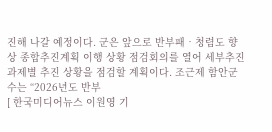진해 나갈 예정이다. 군은 앞으로 반부패‧청렴도 향상 종합추진계획 이행 상황 점검회의를 열어 세부추진과제별 추진 상황을 점검할 계획이다. 조근제 함안군수는 “2026년도 반부
[ 한국미디어뉴스 이원영 기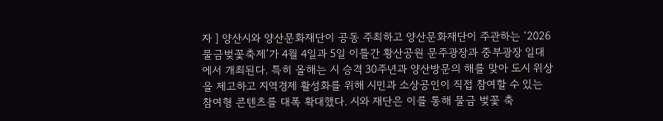자 ] 양산시와 양산문화재단이 공동 주최하고 양산문화재단이 주관하는 ‘2026 물금벚꽃축제’가 4월 4일과 5일 이틀간 황산공원 문주광장과 중부광장 일대에서 개최된다. 특히 올해는 시 승격 30주년과 양산방문의 해를 맞아 도시 위상을 제고하고 지역경제 활성화를 위해 시민과 소상공인이 직접 참여할 수 있는 참여형 콘텐츠를 대폭 확대했다. 시와 재단은 이를 통해 물금 벚꽃 축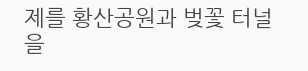제를 황산공원과 벚꽃 터널을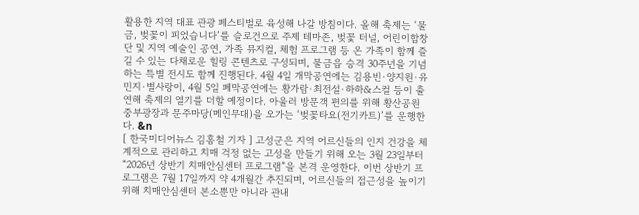활용한 지역 대표 관광 페스티벌로 육성해 나갈 방침이다. 올해 축제는 ‘물금, 벚꽃이 피었습니다’를 슬로건으로 주제 테마존, 벚꽃 터널, 어린이합창단 및 지역 예술인 공연, 가족 뮤지컬, 체험 프로그램 등 온 가족이 함께 즐길 수 있는 다채로운 힐링 콘텐츠로 구성되며, 물금읍 승격 30주년을 기념하는 특별 전시도 함께 진행된다. 4월 4일 개막공연에는 김용빈·양지원·유민지·별사랑이, 4월 5일 폐막공연에는 황가람·최전설·하하&스컬 등이 출연해 축제의 열기를 더할 예정이다. 아울러 방문객 편의를 위해 황산공원 중부광장과 문주마당(메인무대)을 오가는 ‘벚꽃타요(전기카트)’를 운행한다. &n
[ 한국미디어뉴스 김홍철 기자 ] 고성군은 지역 어르신들의 인지 건강을 체계적으로 관리하고 치매 걱정 없는 고성을 만들기 위해 오는 3월 23일부터 “2026년 상반기 치매안심센터 프로그램”을 본격 운영한다. 이번 상반기 프로그램은 7월 17일까지 약 4개월간 추진되며, 어르신들의 접근성을 높이기 위해 치매안심센터 본소뿐만 아니라 관내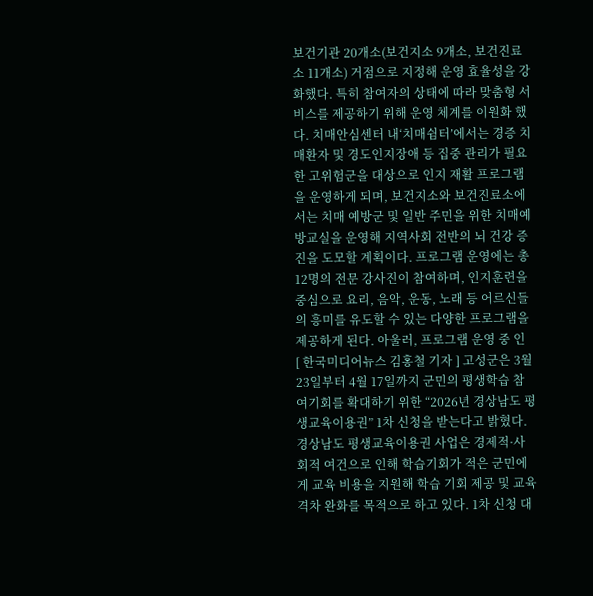보건기관 20개소(보건지소 9개소, 보건진료소 11개소) 거점으로 지정해 운영 효율성을 강화했다. 특히 참여자의 상태에 따라 맞춤형 서비스를 제공하기 위해 운영 체계를 이원화 했다. 치매안심센터 내‘치매쉼터’에서는 경증 치매환자 및 경도인지장애 등 집중 관리가 필요한 고위험군을 대상으로 인지 재활 프로그램을 운영하게 되며, 보건지소와 보건진료소에서는 치매 예방군 및 일반 주민을 위한 치매예방교실을 운영해 지역사회 전반의 뇌 건강 증진을 도모할 계획이다. 프로그램 운영에는 총 12명의 전문 강사진이 참여하며, 인지훈련을 중심으로 요리, 음악, 운동, 노래 등 어르신들의 흥미를 유도할 수 있는 다양한 프로그램을 제공하게 된다. 아울러, 프로그램 운영 중 인
[ 한국미디어뉴스 김홍철 기자 ] 고성군은 3월 23일부터 4월 17일까지 군민의 평생학습 참여기회를 확대하기 위한 “2026년 경상남도 평생교육이용권” 1차 신청을 받는다고 밝혔다. 경상남도 평생교육이용권 사업은 경제적·사회적 여건으로 인해 학습기회가 적은 군민에게 교육 비용을 지원해 학습 기회 제공 및 교육격차 완화를 목적으로 하고 있다. 1차 신청 대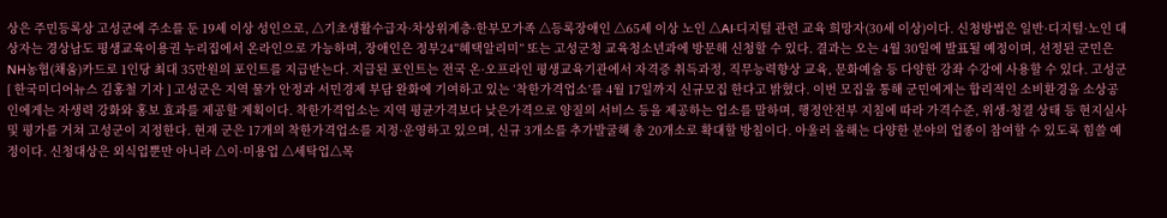상은 주민등록상 고성군에 주소를 둔 19세 이상 성인으로, △기초생활수급자·차상위계층·한부모가족 △등록장애인 △65세 이상 노인 △AI·디지털 관련 교육 희망자(30세 이상)이다. 신청방법은 일반·디지털·노인 대상자는 경상남도 평생교육이용권 누리집에서 온라인으로 가능하며, 장애인은 정부24“혜택알리미” 또는 고성군청 교육청소년과에 방문해 신청할 수 있다. 결과는 오는 4월 30일에 발표될 예정이며, 선정된 군민은 NH농협(채움)카드로 1인당 최대 35만원의 포인트를 지급받는다. 지급된 포인트는 전국 온·오프라인 평생교육기관에서 자격증 취득과정, 직무능력향상 교육, 문화예술 등 다양한 강좌 수강에 사용할 수 있다. 고성군
[ 한국미디어뉴스 김홍철 기자 ] 고성군은 지역 물가 안정과 서민경제 부담 완화에 기여하고 있는 ‘착한가격업소’를 4월 17일까지 신규모집 한다고 밝혔다. 이번 모집을 통해 군민에게는 합리적인 소비환경을 소상공인에게는 자생력 강화와 홍보 효과를 제공할 계획이다. 착한가격업소는 지역 평균가격보다 낮은가격으로 양질의 서비스 등을 제공하는 업소를 말하며, 행정안전부 지침에 따라 가격수준, 위생·청결 상태 등 현지실사 및 평가를 거쳐 고성군이 지정한다. 현재 군은 17개의 착한가격업소를 지정·운영하고 있으며, 신규 3개소를 추가발굴해 총 20개소로 확대할 방침이다. 아울러 올해는 다양한 분야의 업종이 참여할 수 있도록 힘쓸 예정이다. 신청대상은 외식업뿐만 아니라 △이·미용업 △세탁업△목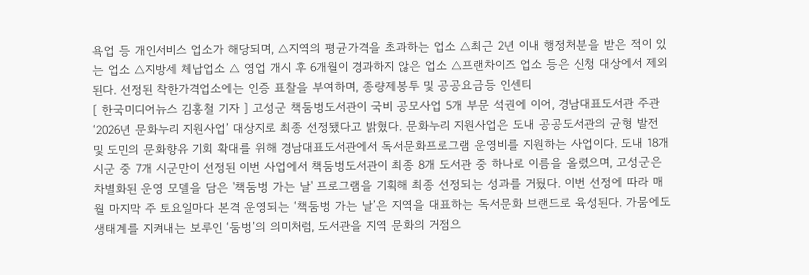욕업 등 개인서비스 업소가 해당되며, △지역의 평균가격을 초과하는 업소 △최근 2년 이내 행정처분을 받은 적이 있는 업소 △지방세 체납업소 △ 영업 개시 후 6개월이 경과하지 않은 업소 △프랜차이즈 업소 등은 신청 대상에서 제외된다. 선정된 착한가격업소에는 인증 표찰을 부여하며, 종량제봉투 및 공공요금등 인센티
[ 한국미디어뉴스 김홍철 기자 ] 고성군 책둠벙도서관이 국비 공모사업 5개 부문 석권에 이어, 경남대표도서관 주관 ‘2026년 문화누리 지원사업’ 대상지로 최종 선정됐다고 밝혔다. 문화누리 지원사업은 도내 공공도서관의 균형 발전 및 도민의 문화향유 기회 확대를 위해 경남대표도서관에서 독서문화프로그램 운영비를 지원하는 사업이다. 도내 18개 시군 중 7개 시군만이 선정된 이번 사업에서 책둠벙도서관이 최종 8개 도서관 중 하나로 이름을 올렸으며, 고성군은 차별화된 운영 모델을 담은 '책둠벙 가는 날' 프로그램을 기획해 최종 선정되는 성과를 거뒀다. 이번 선정에 따라 매월 마지막 주 토요일마다 본격 운영되는 ‘책둠벙 가는 날’은 지역을 대표하는 독서문화 브랜드로 육성된다. 가뭄에도 생태계를 지켜내는 보루인 ‘둠벙’의 의미처럼, 도서관을 지역 문화의 거점으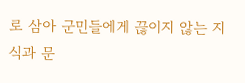로 삼아 군민들에게 끊이지 않는 지식과 문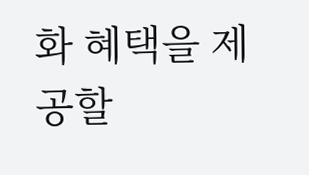화 혜택을 제공할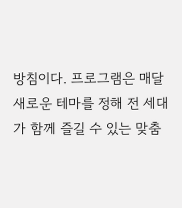방침이다. 프로그램은 매달 새로운 테마를 정해 전 세대가 함께 즐길 수 있는 맞춤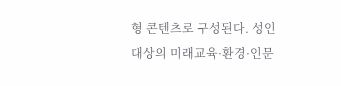형 콘텐츠로 구성된다. 성인 대상의 미래교육·환경·인문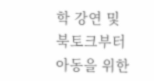학 강연 및 북토크부터 아동을 위한